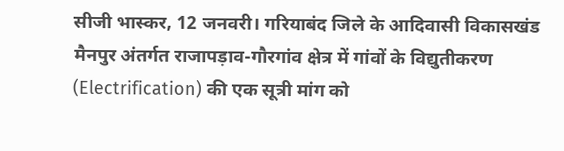सीजी भास्कर, 12 जनवरी। गरियाबंद जिले के आदिवासी विकासखंड मैनपुर अंतर्गत राजापड़ाव-गौरगांव क्षेत्र में गांवों के विद्युतीकरण (Electrification) की एक सूत्री मांग को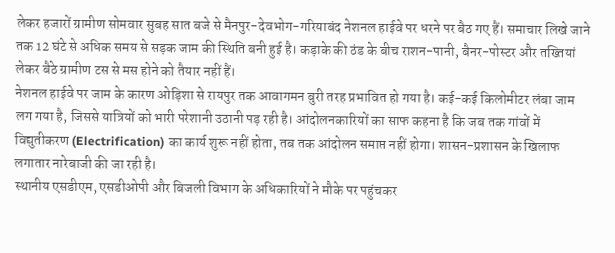लेकर हजारों ग्रामीण सोमवार सुबह सात बजे से मैनपुर-देवभोग-गरियाबंद नेशनल हाईवे पर धरने पर बैठ गए हैं। समाचार लिखे जाने तक 12 घंटे से अधिक समय से सड़क जाम की स्थिति बनी हुई है। कड़ाके की ठंड के बीच राशन-पानी, बैनर-पोस्टर और तख्तियां लेकर बैठे ग्रामीण टस से मस होने को तैयार नहीं हैं।
नेशनल हाईवे पर जाम के कारण ओड़िशा से रायपुर तक आवागमन बुरी तरह प्रभावित हो गया है। कई-कई किलोमीटर लंबा जाम लग गया है, जिससे यात्रियों को भारी परेशानी उठानी पड़ रही है। आंदोलनकारियों का साफ कहना है कि जब तक गांवों में विद्युतीकरण (Electrification) का कार्य शुरू नहीं होता, तब तक आंदोलन समाप्त नहीं होगा। शासन-प्रशासन के खिलाफ लगातार नारेबाजी की जा रही है।
स्थानीय एसडीएम, एसडीओपी और बिजली विभाग के अधिकारियों ने मौके पर पहुंचकर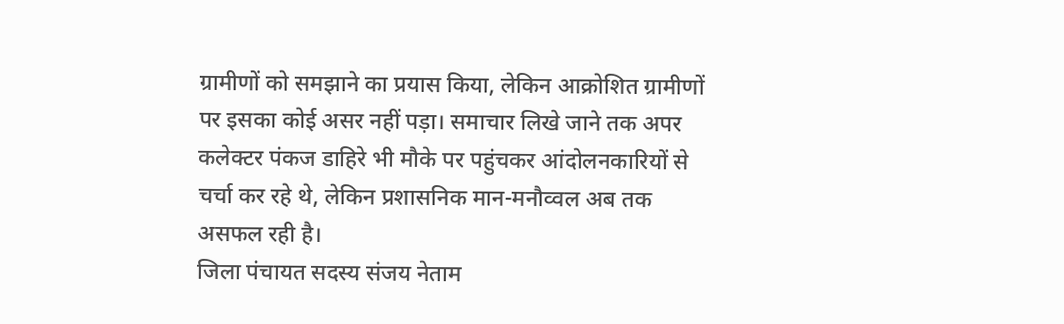ग्रामीणों को समझाने का प्रयास किया, लेकिन आक्रोशित ग्रामीणों पर इसका कोई असर नहीं पड़ा। समाचार लिखे जाने तक अपर कलेक्टर पंकज डाहिरे भी मौके पर पहुंचकर आंदोलनकारियों से चर्चा कर रहे थे, लेकिन प्रशासनिक मान-मनौव्वल अब तक असफल रही है।
जिला पंचायत सदस्य संजय नेताम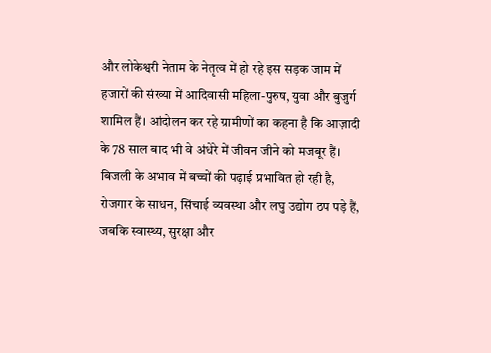और लोकेश्वरी नेताम के नेतृत्व में हो रहे इस सड़क जाम में हजारों की संख्या में आदिवासी महिला-पुरुष, युवा और बुजुर्ग शामिल हैं। आंदोलन कर रहे ग्रामीणों का कहना है कि आज़ादी के 78 साल बाद भी वे अंधेरे में जीवन जीने को मजबूर हैं। बिजली के अभाव में बच्चों की पढ़ाई प्रभावित हो रही है, रोजगार के साधन, सिंचाई व्यवस्था और लघु उद्योग ठप पड़े हैं, जबकि स्वास्थ्य, सुरक्षा और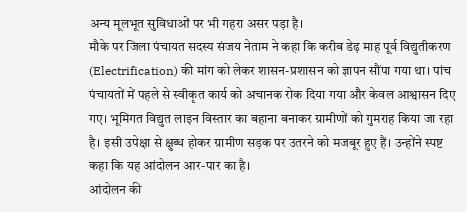अन्य मूलभूत सुविधाओं पर भी गहरा असर पड़ा है।
मौके पर जिला पंचायत सदस्य संजय नेताम ने कहा कि करीब डेढ़ माह पूर्व विद्युतीकरण (Electrification) की मांग को लेकर शासन-प्रशासन को ज्ञापन सौंपा गया था। पांच पंचायतों में पहले से स्वीकृत कार्य को अचानक रोक दिया गया और केवल आश्वासन दिए गए। भूमिगत विद्युत लाइन विस्तार का बहाना बनाकर ग्रामीणों को गुमराह किया जा रहा है। इसी उपेक्षा से क्षुब्ध होकर ग्रामीण सड़क पर उतरने को मजबूर हुए हैं। उन्होंने स्पष्ट कहा कि यह आंदोलन आर-पार का है।
आंदोलन की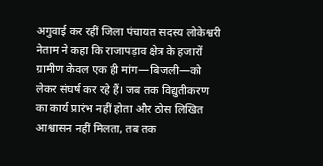अगुवाई कर रहीं जिला पंचायत सदस्य लोकेश्वरी नेताम ने कहा कि राजापड़ाव क्षेत्र के हजारों ग्रामीण केवल एक ही मांग—बिजली—को लेकर संघर्ष कर रहे हैं। जब तक विद्युतीकरण का कार्य प्रारंभ नहीं होता और ठोस लिखित आश्वासन नहीं मिलता, तब तक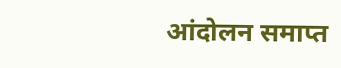आंदोलन समाप्त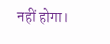नहीं होगा।